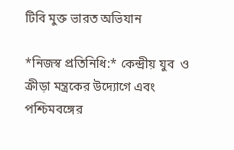টিবি মুক্ত ভারত অভিযান

*নিজস্ব প্রতিনিধি:* কেন্দ্রীয় যুব  ও ক্রীড়া মন্ত্রকের উদ্যোগে এবং পশ্চিমবঙ্গের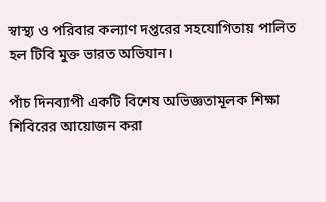স্বাস্থ্য ও পরিবার কল্যাণ দপ্তরের সহযোগিতায় পালিত হল টিবি মুক্ত ভারত অভিযান।

পাঁচ দিনব্যাপী একটি বিশেষ অভিজ্ঞতামূলক শিক্ষা শিবিরের আয়োজন করা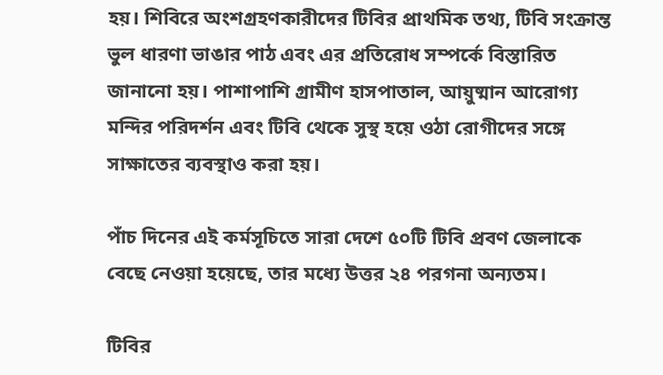হয়। শিবিরে অংশগ্রহণকারীদের টিবির প্রাথমিক তথ্য, টিবি সংক্রান্ত ভুল ধারণা ভাঙার পাঠ এবং এর প্রতিরোধ সম্পর্কে বিস্তারিত জানানো হয়। পাশাপাশি গ্রামীণ হাসপাতাল, আয়ুষ্মান আরোগ্য মন্দির পরিদর্শন এবং টিবি থেকে সুস্থ হয়ে ওঠা রোগীদের সঙ্গে সাক্ষাতের ব্যবস্থাও করা হয়।

পাঁচ দিনের এই কর্মসূচিতে সারা দেশে ৫০টি টিবি প্রবণ জেলাকে বেছে নেওয়া হয়েছে, তার মধ্যে উত্তর ২৪ পরগনা অন্যতম।

টিবির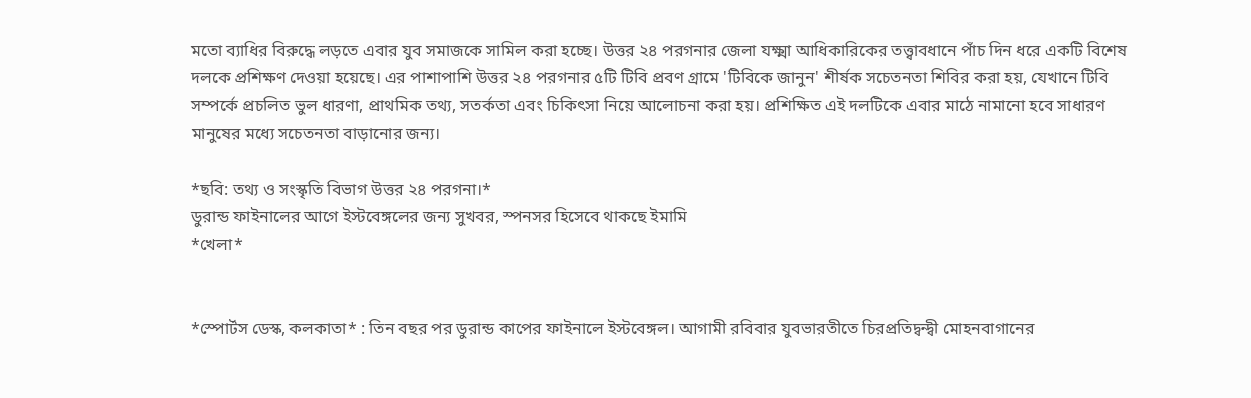মতো ব্যাধির বিরুদ্ধে লড়তে এবার যুব সমাজকে সামিল করা হচ্ছে। উত্তর ২৪ পরগনার জেলা যক্ষ্মা আধিকারিকের তত্ত্বাবধানে পাঁচ দিন ধরে একটি বিশেষ দলকে প্রশিক্ষণ দেওয়া হয়েছে। এর পাশাপাশি উত্তর ২৪ পরগনার ৫টি টিবি প্রবণ গ্রামে 'টিবিকে জানুন' শীর্ষক সচেতনতা শিবির করা হয়, যেখানে টিবি সম্পর্কে প্রচলিত ভুল ধারণা, প্রাথমিক তথ্য, সতর্কতা এবং চিকিৎসা নিয়ে আলোচনা করা হয়। প্রশিক্ষিত এই দলটিকে এবার মাঠে নামানো হবে সাধারণ মানুষের মধ্যে সচেতনতা বাড়ানোর জন্য।

*ছবি: তথ্য ও সংস্কৃতি বিভাগ উত্তর ২৪ পরগনা।*
ডুরান্ড ফাইনালের আগে ইস্টবেঙ্গলের জন্য সুখবর, স্পনসর হিসেবে থাকছে ইমামি
*খেলা*


*স্পোর্টস ডেস্ক, কলকাতা* : তিন বছর পর ডুরান্ড কাপের ফাইনালে ইস্টবেঙ্গল। আগামী রবিবার যুবভারতীতে চিরপ্রতিদ্বন্দ্বী মোহনবাগানের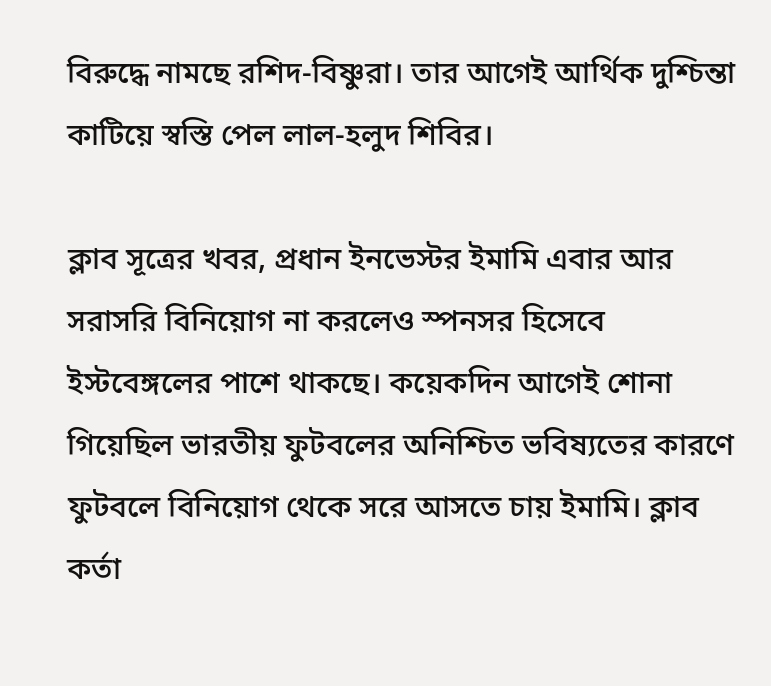বিরুদ্ধে নামছে রশিদ-বিষ্ণুরা। তার আগেই আর্থিক দুশ্চিন্তা কাটিয়ে স্বস্তি পেল লাল-হলুদ শিবির।

ক্লাব সূত্রের খবর, প্রধান ইনভেস্টর ইমামি এবার আর সরাসরি বিনিয়োগ না করলেও স্পনসর হিসেবে ইস্টবেঙ্গলের পাশে থাকছে। কয়েকদিন আগেই শোনা গিয়েছিল ভারতীয় ফুটবলের অনিশ্চিত ভবিষ্যতের কারণে ফুটবলে বিনিয়োগ থেকে সরে আসতে চায় ইমামি। ক্লাব কর্তা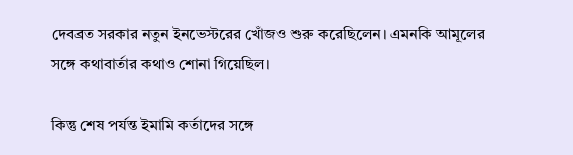দেবব্রত সরকার নতুন ইনভেস্টরের খোঁজও শুরু করেছিলেন। এমনকি আমূলের সঙ্গে কথাবার্তার কথাও শোনা গিয়েছিল।

কিন্তু শেষ পর্যন্ত ইমামি কর্তাদের সঙ্গে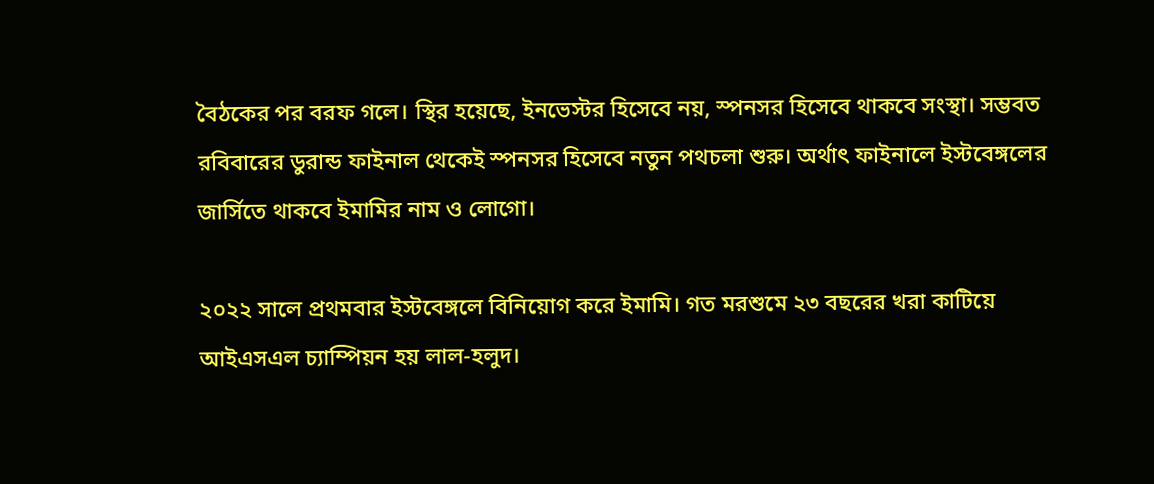বৈঠকের পর বরফ গলে। স্থির হয়েছে, ইনভেস্টর হিসেবে নয়, স্পনসর হিসেবে থাকবে সংস্থা। সম্ভবত রবিবারের ডুরান্ড ফাইনাল থেকেই স্পনসর হিসেবে নতুন পথচলা শুরু। অর্থাৎ ফাইনালে ইস্টবেঙ্গলের জার্সিতে থাকবে ইমামির নাম ও লোগো।

২০২২ সালে প্রথমবার ইস্টবেঙ্গলে বিনিয়োগ করে ইমামি। গত মরশুমে ২৩ বছরের খরা কাটিয়ে আইএসএল চ্যাম্পিয়ন হয় লাল-হলুদ।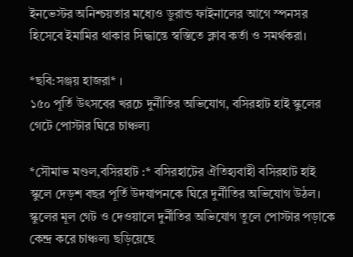ইনভেস্টর অনিশ্চয়তার মধ্যেও ডুরান্ড ফাইনালের আগে স্পনসর হিসেবে ইমামির থাকার সিদ্ধান্তে স্বস্তিতে ক্লাব কর্তা ও সমর্থকরা।

*ছবি:সঞ্জয় হাজরা* ।
১৫০ পূর্তি উৎসবের খরচে দুর্নীতির অভিযোগ, বসিরহাট হাই স্কুলের গেটে পোস্টার ঘিরে চাঞ্চল্য

*সৌমাভ মণ্ডল,বসিরহাট :* বসিরহাটের ঐতিহ্যবাহী বসিরহাট হাই স্কুলে দেড়শ বছর পূর্তি উদযাপনকে ঘিরে দুর্নীতির অভিযোগ উঠল। স্কুলের মূল গেট ও দেওয়ালে দুর্নীতির অভিযোগ তুলে পোস্টার পড়াকে কেন্দ্র করে চাঞ্চল্য ছড়িয়েছে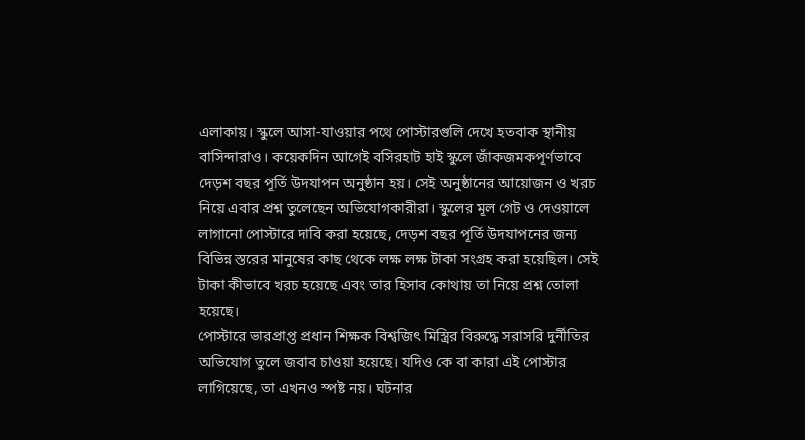এলাকায়। স্কুলে আসা-যাওয়ার পথে পোস্টারগুলি দেখে হতবাক স্থানীয় বাসিন্দারাও। কয়েকদিন আগেই বসিরহাট হাই স্কুলে জাঁকজমকপূর্ণভাবে দেড়শ বছর পূর্তি উদযাপন অনুষ্ঠান হয়। সেই অনুষ্ঠানের আয়োজন ও খরচ নিয়ে এবার প্রশ্ন তুলেছেন অভিযোগকারীরা। স্কুলের মূল গেট ও দেওয়ালে লাগানো পোস্টারে দাবি করা হয়েছে, দেড়শ বছর পূর্তি উদযাপনের জন্য বিভিন্ন স্তরের মানুষের কাছ থেকে লক্ষ লক্ষ টাকা সংগ্রহ করা হয়েছিল। সেই টাকা কীভাবে খরচ হয়েছে এবং তার হিসাব কোথায় তা নিয়ে প্রশ্ন তোলা হয়েছে।
পোস্টারে ভারপ্রাপ্ত প্রধান শিক্ষক বিশ্বজিৎ মিস্ত্রির বিরুদ্ধে সরাসরি দুর্নীতির অভিযোগ তুলে জবাব চাওয়া হয়েছে। যদিও কে বা কারা এই পোস্টার লাগিয়েছে, তা এখনও স্পষ্ট নয়। ঘটনার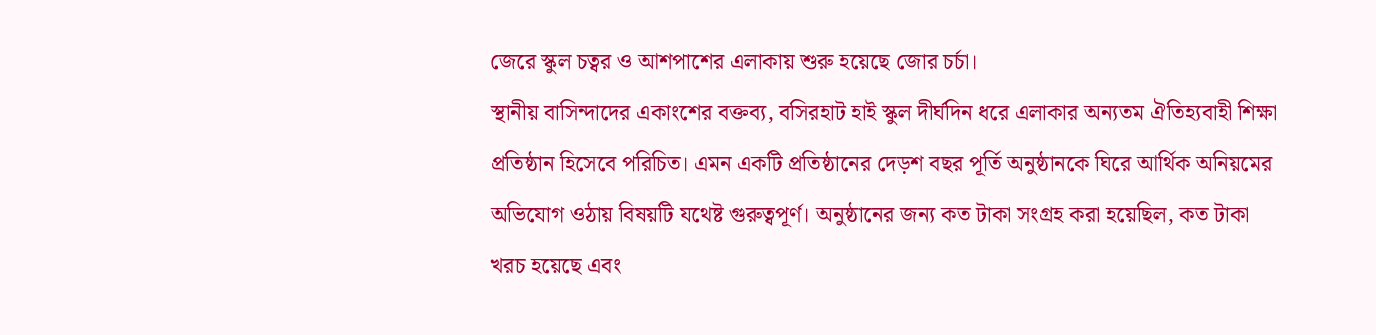জেরে স্কুল চত্বর ও আশপাশের এলাকায় শুরু হয়েছে জোর চর্চা।
স্থানীয় বাসিন্দাদের একাংশের বক্তব্য, বসিরহাট হাই স্কুল দীর্ঘদিন ধরে এলাকার অন্যতম ঐতিহ্যবাহী শিক্ষা প্রতিষ্ঠান হিসেবে পরিচিত। এমন একটি প্রতিষ্ঠানের দেড়শ বছর পূর্তি অনুষ্ঠানকে ঘিরে আর্থিক অনিয়মের অভিযোগ ওঠায় বিষয়টি যথেষ্ট গুরুত্বপূর্ণ। অনুষ্ঠানের জন্য কত টাকা সংগ্রহ করা হয়েছিল, কত টাকা খরচ হয়েছে এবং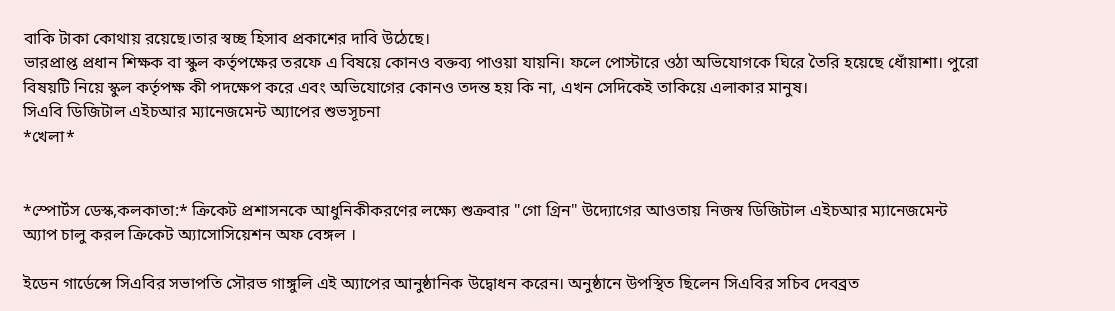বাকি টাকা কোথায় রয়েছে।তার স্বচ্ছ হিসাব প্রকাশের দাবি উঠেছে।
ভারপ্রাপ্ত প্রধান শিক্ষক বা স্কুল কর্তৃপক্ষের তরফে এ বিষয়ে কোনও বক্তব্য পাওয়া যায়নি। ফলে পোস্টারে ওঠা অভিযোগকে ঘিরে তৈরি হয়েছে ধোঁয়াশা। পুরো বিষয়টি নিয়ে স্কুল কর্তৃপক্ষ কী পদক্ষেপ করে এবং অভিযোগের কোনও তদন্ত হয় কি না, এখন সেদিকেই তাকিয়ে এলাকার মানুষ।
সিএবি ডিজিটাল এইচআর ম্যানেজমেন্ট অ্যাপের শুভসূচনা
*খেলা*


*স্পোর্টস ডেস্ক,কলকাতা:* ক্রিকেট প্রশাসনকে আধুনিকীকরণের লক্ষ্যে শুক্রবার "গো গ্রিন" উদ্যোগের আওতায় নিজস্ব ডিজিটাল এইচআর ম্যানেজমেন্ট অ্যাপ চালু করল ক্রিকেট অ্যাসোসিয়েশন অফ বেঙ্গল ।

ইডেন গার্ডেন্সে সিএবির সভাপতি সৌরভ গাঙ্গুলি এই অ্যাপের আনুষ্ঠানিক উদ্বোধন করেন। অনুষ্ঠানে উপস্থিত ছিলেন সিএবির সচিব দেবব্রত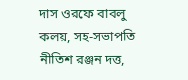দাস ওরফে বাবলু কলয়, সহ-সভাপতি নীতিশ রঞ্জন দত্ত,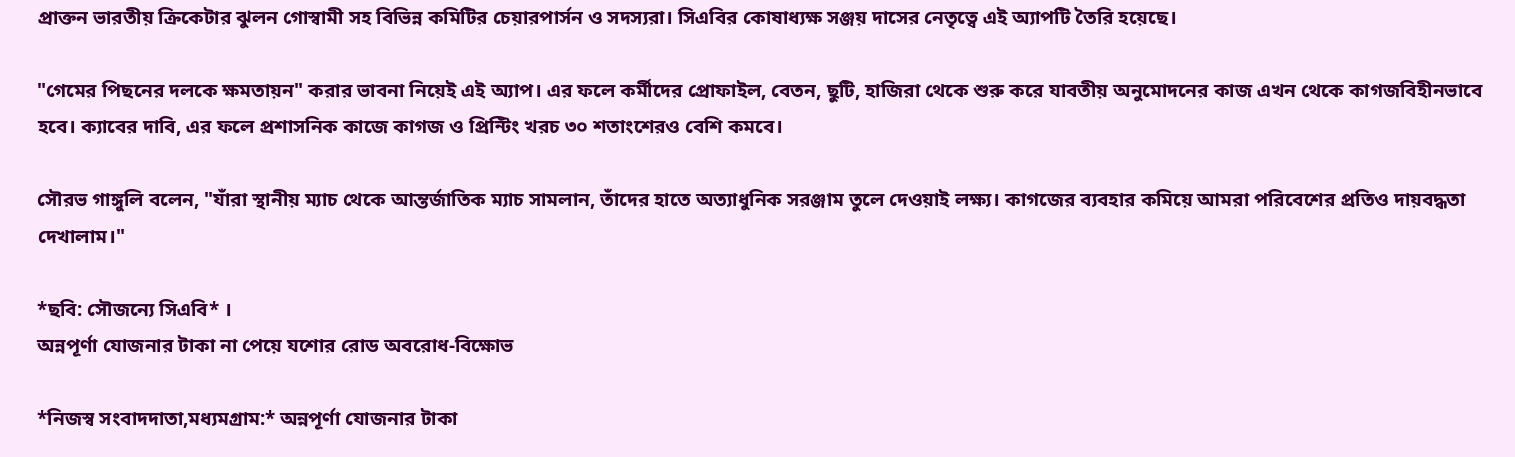প্রাক্তন ভারতীয় ক্রিকেটার ঝুলন গোস্বামী সহ বিভিন্ন কমিটির চেয়ারপার্সন ও সদস্যরা। সিএবির কোষাধ্যক্ষ সঞ্জয় দাসের নেতৃত্বে এই অ্যাপটি তৈরি হয়েছে।

"গেমের পিছনের দলকে ক্ষমতায়ন" করার ভাবনা নিয়েই এই অ্যাপ। এর ফলে কর্মীদের প্রোফাইল, বেতন, ছুটি, হাজিরা থেকে শুরু করে যাবতীয় অনুমোদনের কাজ এখন থেকে কাগজবিহীনভাবে হবে। ক্যাবের দাবি, এর ফলে প্রশাসনিক কাজে কাগজ ও প্রিন্টিং খরচ ৩০ শতাংশেরও বেশি কমবে।

সৌরভ গাঙ্গুলি বলেন, "যাঁরা স্থানীয় ম্যাচ থেকে আন্তর্জাতিক ম্যাচ সামলান, তাঁদের হাতে অত্যাধুনিক সরঞ্জাম তুলে দেওয়াই লক্ষ্য। কাগজের ব্যবহার কমিয়ে আমরা পরিবেশের প্রতিও দায়বদ্ধতা দেখালাম।"

*ছবি: সৌজন্যে সিএবি* ।
অন্নপূর্ণা যোজনার টাকা না পেয়ে যশোর রোড অবরোধ-বিক্ষোভ

*নিজস্ব সংবাদদাতা,মধ্যমগ্রাম:* অন্নপূর্ণা যোজনার টাকা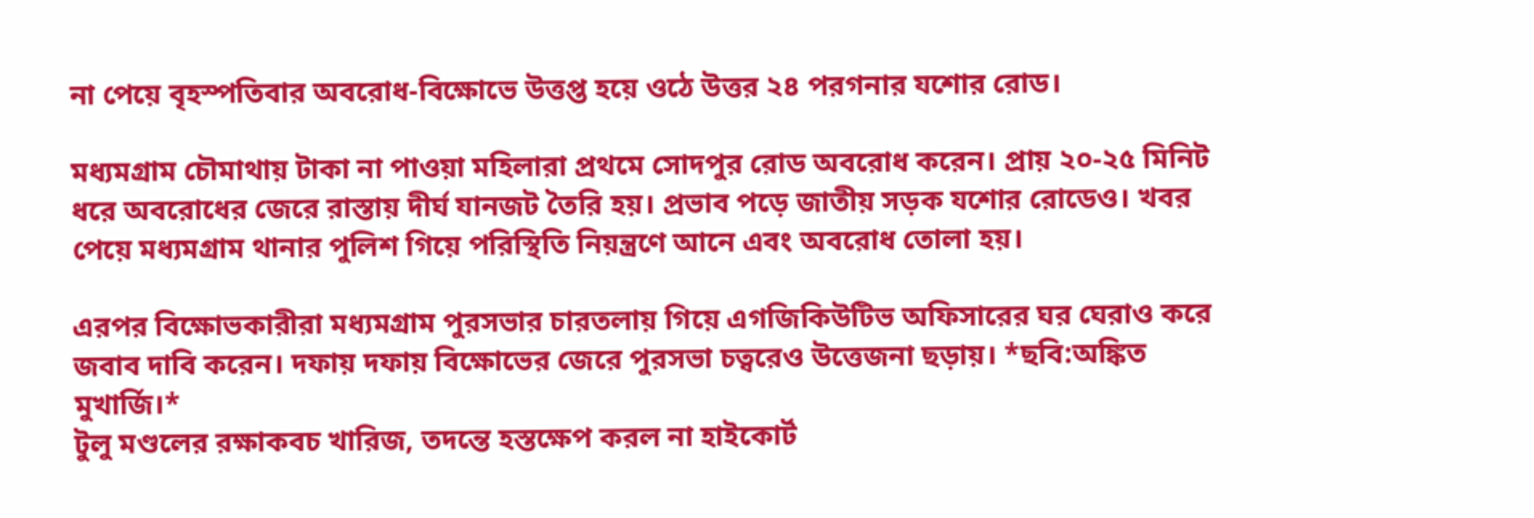না পেয়ে বৃহস্পতিবার অবরোধ-বিক্ষোভে উত্তপ্ত হয়ে ওঠে উত্তর ২৪ পরগনার যশোর রোড।

মধ্যমগ্রাম চৌমাথায় টাকা না পাওয়া মহিলারা প্রথমে সোদপুর রোড অবরোধ করেন। প্রায় ২০-২৫ মিনিট ধরে অবরোধের জেরে রাস্তায় দীর্ঘ যানজট তৈরি হয়। প্রভাব পড়ে জাতীয় সড়ক যশোর রোডেও। খবর পেয়ে মধ্যমগ্রাম থানার পুলিশ গিয়ে পরিস্থিতি নিয়ন্ত্রণে আনে এবং অবরোধ তোলা হয়।

এরপর বিক্ষোভকারীরা মধ্যমগ্রাম পুরসভার চারতলায় গিয়ে এগজিকিউটিভ অফিসারের ঘর ঘেরাও করে জবাব দাবি করেন। দফায় দফায় বিক্ষোভের জেরে পুরসভা চত্বরেও উত্তেজনা ছড়ায়। *ছবি:অঙ্কিত মুখার্জি।*
টুলু মণ্ডলের রক্ষাকবচ খারিজ, তদন্তে হস্তক্ষেপ করল না হাইকোর্ট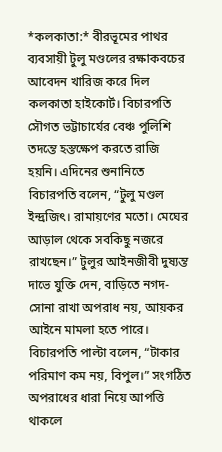*কলকাতা:* বীরভূমের পাথর ব্যবসায়ী টুলু মণ্ডলের রক্ষাকবচের আবেদন খারিজ করে দিল কলকাতা হাইকোর্ট। বিচারপতি সৌগত ভট্টাচার্যের বেঞ্চ পুলিশি তদন্তে হস্তক্ষেপ করতে রাজি হয়নি। এদিনের শুনানিতে বিচারপতি বলেন, “টুলু মণ্ডল ইন্দ্রজিৎ। রামায়ণের মতো। মেঘের আড়াল থেকে সবকিছু নজরে রাখছেন।” টুলুর আইনজীবী দুষ্যন্ত দাভে যুক্তি দেন, বাড়িতে নগদ-সোনা রাখা অপরাধ নয়, আয়কর আইনে মামলা হতে পারে। বিচারপতি পাল্টা বলেন, “টাকার পরিমাণ কম নয়, বিপুল।” সংগঠিত অপরাধের ধারা নিয়ে আপত্তি থাকলে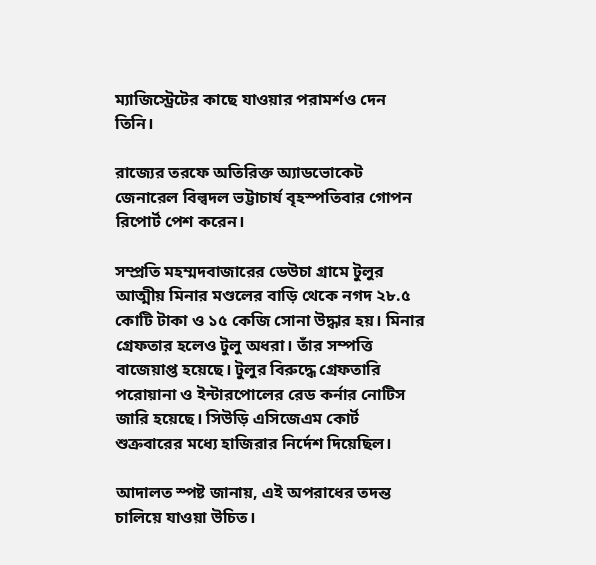ম্যাজিস্ট্রেটের কাছে যাওয়ার পরামর্শও দেন তিনি।

রাজ্যের তরফে অতিরিক্ত অ্যাডভোকেট জেনারেল বিল্বদল ভট্টাচার্য বৃহস্পতিবার গোপন রিপোর্ট পেশ করেন।

সম্প্রতি মহম্মদবাজারের ডেউচা গ্রামে টুলুর আত্মীয় মিনার মণ্ডলের বাড়ি থেকে নগদ ২৮.৫ কোটি টাকা ও ১৫ কেজি সোনা উদ্ধার হয়। মিনার গ্রেফতার হলেও টুলু অধরা। তাঁর সম্পত্তি বাজেয়াপ্ত হয়েছে। টুলুর বিরুদ্ধে গ্রেফতারি পরোয়ানা ও ইন্টারপোলের রেড কর্নার নোটিস জারি হয়েছে। সিউড়ি এসিজেএম কোর্ট শুক্রবারের মধ্যে হাজিরার নির্দেশ দিয়েছিল।

আদালত স্পষ্ট জানায়, এই অপরাধের তদন্ত চালিয়ে যাওয়া উচিত।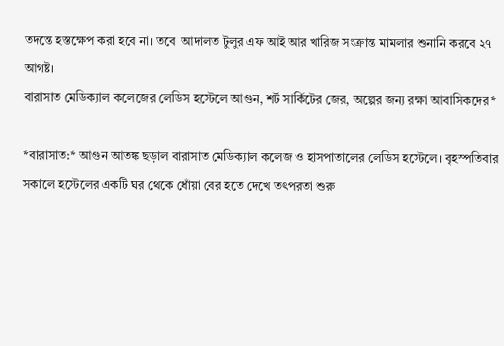তদন্তে হস্তক্ষেপ করা হবে না। তবে  আদালত টুলুর এফ আই আর খারিজ সংক্রান্ত মামলার শুনানি করবে ২৭ আগষ্ট।
বারাসাত মেডিক্যাল কলেজের লেডিস হস্টেলে আগুন, শর্ট সার্কিটের জের, অল্পের জন্য রক্ষা আবাসিকদের*

*বারাসাত:* আগুন আতঙ্ক ছড়াল বারাসাত মেডিক্যাল কলেজ ও হাসপাতালের লেডিস হস্টেলে। বৃহস্পতিবার সকালে হস্টেলের একটি ঘর থেকে ধোঁয়া বের হতে দেখে তৎপরতা শুরু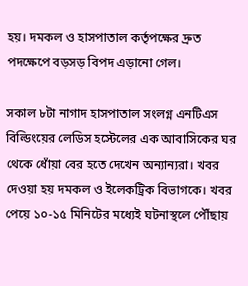হয়। দমকল ও হাসপাতাল কর্তৃপক্ষের দ্রুত পদক্ষেপে বড়সড় বিপদ এড়ানো গেল।

সকাল ৮টা নাগাদ হাসপাতাল সংলগ্ন এনটিএস বিল্ডিংয়ের লেডিস হস্টেলের এক আবাসিকের ঘর থেকে ধোঁয়া বের হতে দেখেন অন্যান্যরা। খবর দেওয়া হয় দমকল ও ইলেকট্রিক বিভাগকে। খবর পেয়ে ১০-১৫ মিনিটের মধ্যেই ঘটনাস্থলে পৌঁছায়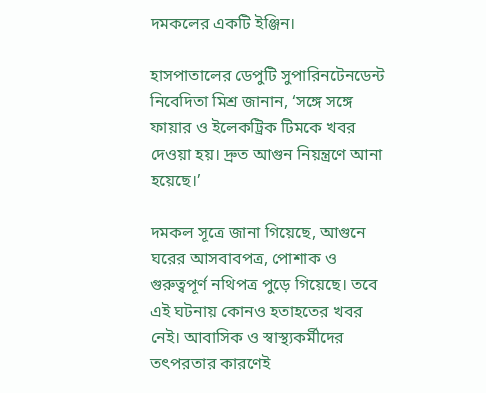দমকলের একটি ইঞ্জিন।

হাসপাতালের ডেপুটি সুপারিনটেনডেন্ট নিবেদিতা মিশ্র জানান, ‘সঙ্গে সঙ্গে ফায়ার ও ইলেকট্রিক টিমকে খবর দেওয়া হয়। দ্রুত আগুন নিয়ন্ত্রণে আনা হয়েছে।’

দমকল সূত্রে জানা গিয়েছে, আগুনে ঘরের আসবাবপত্র, পোশাক ও গুরুত্বপূর্ণ নথিপত্র পুড়ে গিয়েছে। তবে এই ঘটনায় কোনও হতাহতের খবর নেই। আবাসিক ও স্বাস্থ্যকর্মীদের তৎপরতার কারণেই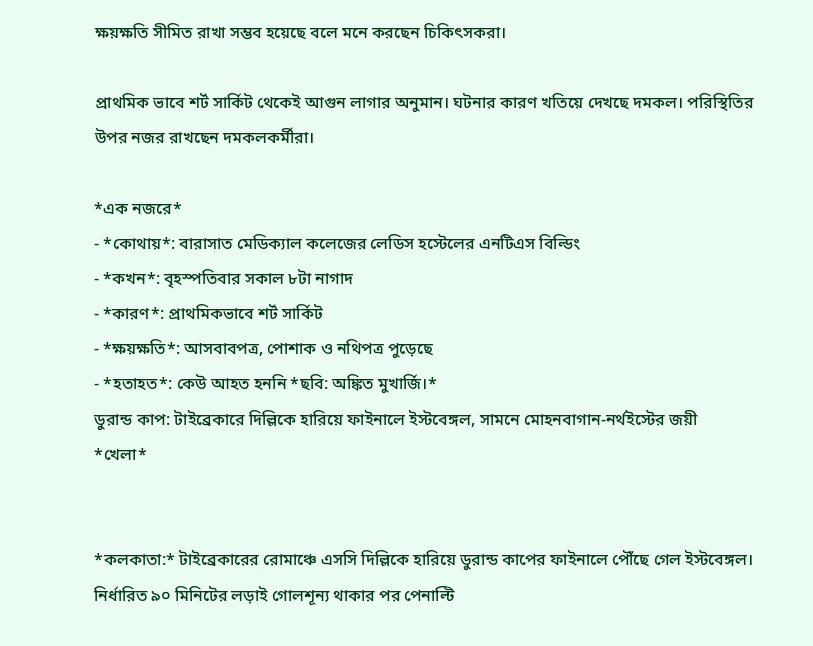ক্ষয়ক্ষতি সীমিত রাখা সম্ভব হয়েছে বলে মনে করছেন চিকিৎসকরা।

প্রাথমিক ভাবে শর্ট সার্কিট থেকেই আগুন লাগার অনুমান। ঘটনার কারণ খতিয়ে দেখছে দমকল। পরিস্থিতির উপর নজর রাখছেন দমকলকর্মীরা।

*এক নজরে*
- *কোথায়*: বারাসাত মেডিক্যাল কলেজের লেডিস হস্টেলের এনটিএস বিল্ডিং
- *কখন*: বৃহস্পতিবার সকাল ৮টা নাগাদ
- *কারণ*: প্রাথমিকভাবে শর্ট সার্কিট
- *ক্ষয়ক্ষতি*: আসবাবপত্র, পোশাক ও নথিপত্র পুড়েছে
- *হতাহত*: কেউ আহত হননি *ছবি: অঙ্কিত মুখার্জি।*
ডুরান্ড কাপ: টাইব্রেকারে দিল্লিকে হারিয়ে ফাইনালে ইস্টবেঙ্গল, সামনে মোহনবাগান-নর্থইস্টের জয়ী
*খেলা*


*কলকাতা:* টাইব্রেকারের রোমাঞ্চে এসসি দিল্লিকে হারিয়ে ডুরান্ড কাপের ফাইনালে পৌঁছে গেল ইস্টবেঙ্গল। নির্ধারিত ৯০ মিনিটের লড়াই গোলশূন্য থাকার পর পেনাল্টি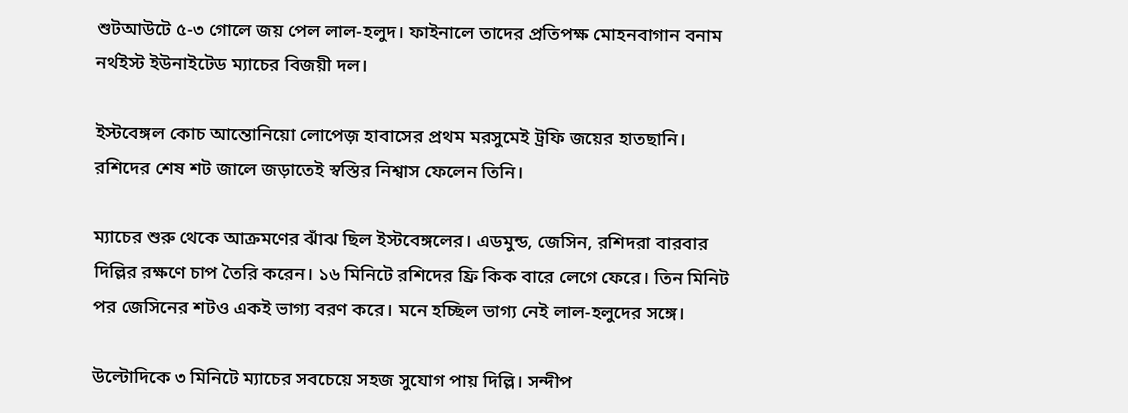শুটআউটে ৫-৩ গোলে জয় পেল লাল-হলুদ। ফাইনালে তাদের প্রতিপক্ষ মোহনবাগান বনাম নর্থইস্ট ইউনাইটেড ম্যাচের বিজয়ী দল।

ইস্টবেঙ্গল কোচ আন্তোনিয়ো লোপেজ় হাবাসের প্রথম মরসুমেই ট্রফি জয়ের হাতছানি। রশিদের শেষ শট জালে জড়াতেই স্বস্তির নিশ্বাস ফেলেন তিনি।

ম্যাচের শুরু থেকে আক্রমণের ঝাঁঝ ছিল ইস্টবেঙ্গলের। এডমুন্ড, জেসিন, রশিদরা বারবার দিল্লির রক্ষণে চাপ তৈরি করেন। ১৬ মিনিটে রশিদের ফ্রি কিক বারে লেগে ফেরে। তিন মিনিট পর জেসিনের শটও একই ভাগ্য বরণ করে। মনে হচ্ছিল ভাগ্য নেই লাল-হলুদের সঙ্গে।

উল্টোদিকে ৩ মিনিটে ম্যাচের সবচেয়ে সহজ সুযোগ পায় দিল্লি। সন্দীপ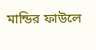মান্ডির ফাউলে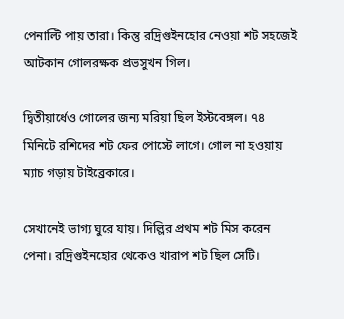পেনাল্টি পায় তারা। কিন্তু রদ্রিগুইনহোর নেওয়া শট সহজেই আটকান গোলরক্ষক প্রভসুখন গিল।

দ্বিতীয়ার্ধেও গোলের জন্য মরিয়া ছিল ইস্টবেঙ্গল। ৭৪ মিনিটে রশিদের শট ফের পোস্টে লাগে। গোল না হওয়ায় ম্যাচ গড়ায় টাইব্রেকারে।

সেখানেই ভাগ্য ঘুরে যায়। দিল্লির প্রথম শট মিস করেন পেনা। রদ্রিগুইনহোর থেকেও খারাপ শট ছিল সেটি।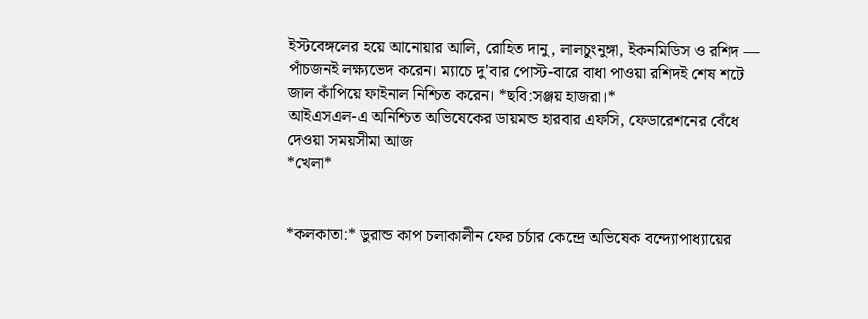ইস্টবেঙ্গলের হয়ে আনোয়ার আলি, রোহিত দানু, লালচুংনুঙ্গা, ইকনমিডিস ও রশিদ — পাঁচজনই লক্ষ্যভেদ করেন। ম্যাচে দু'বার পোস্ট-বারে বাধা পাওয়া রশিদই শেষ শটে জাল কাঁপিয়ে ফাইনাল নিশ্চিত করেন। *ছবি:সঞ্জয় হাজরা।*
আইএসএল-এ অনিশ্চিত অভিষেকের ডায়মন্ড হারবার এফসি, ফেডারেশনের বেঁধে দেওয়া সময়সীমা আজ
*খেলা*


*কলকাতা:* ডুরান্ড কাপ চলাকালীন ফের চর্চার কেন্দ্রে অভিষেক বন্দ্যোপাধ্যায়ের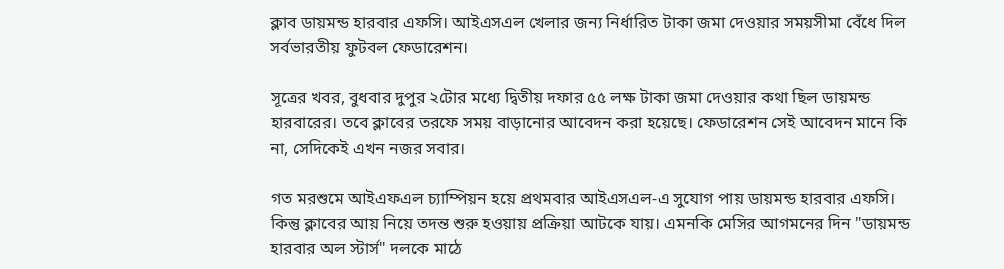ক্লাব ডায়মন্ড হারবার এফসি। আইএসএল খেলার জন্য নির্ধারিত টাকা জমা দেওয়ার সময়সীমা বেঁধে দিল সর্বভারতীয় ফুটবল ফেডারেশন।

সূত্রের খবর, বুধবার দুপুর ২টোর মধ্যে দ্বিতীয় দফার ৫৫ লক্ষ টাকা জমা দেওয়ার কথা ছিল ডায়মন্ড হারবারের। তবে ক্লাবের তরফে সময় বাড়ানোর আবেদন করা হয়েছে। ফেডারেশন সেই আবেদন মানে কি না, সেদিকেই এখন নজর সবার।

গত মরশুমে আইএফএল চ্যাম্পিয়ন হয়ে প্রথমবার আইএসএল-এ সুযোগ পায় ডায়মন্ড হারবার এফসি। কিন্তু ক্লাবের আয় নিয়ে তদন্ত শুরু হওয়ায় প্রক্রিয়া আটকে যায়। এমনকি মেসির আগমনের দিন "ডায়মন্ড হারবার অল স্টার্স" দলকে মাঠে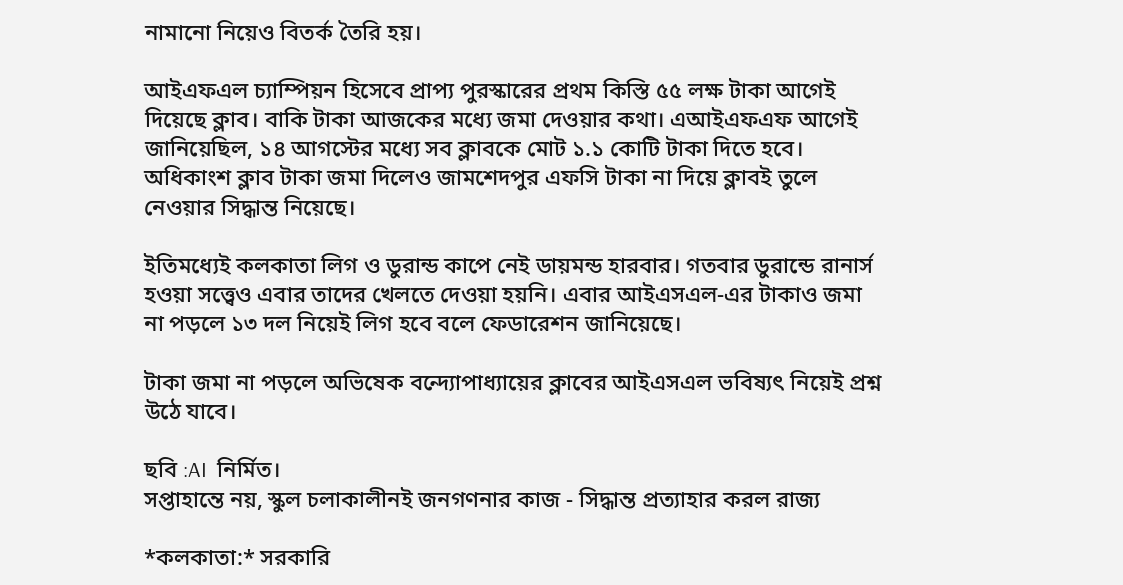নামানো নিয়েও বিতর্ক তৈরি হয়।

আইএফএল চ্যাম্পিয়ন হিসেবে প্রাপ্য পুরস্কারের প্রথম কিস্তি ৫৫ লক্ষ টাকা আগেই দিয়েছে ক্লাব। বাকি টাকা আজকের মধ্যে জমা দেওয়ার কথা। এআইএফএফ আগেই জানিয়েছিল, ১৪ আগস্টের মধ্যে সব ক্লাবকে মোট ১.১ কোটি টাকা দিতে হবে। অধিকাংশ ক্লাব টাকা জমা দিলেও জামশেদপুর এফসি টাকা না দিয়ে ক্লাবই তুলে নেওয়ার সিদ্ধান্ত নিয়েছে।

ইতিমধ্যেই কলকাতা লিগ ও ডুরান্ড কাপে নেই ডায়মন্ড হারবার। গতবার ডুরান্ডে রানার্স হওয়া সত্ত্বেও এবার তাদের খেলতে দেওয়া হয়নি। এবার আইএসএল-এর টাকাও জমা না পড়লে ১৩ দল নিয়েই লিগ হবে বলে ফেডারেশন জানিয়েছে।

টাকা জমা না পড়লে অভিষেক বন্দ্যোপাধ্যায়ের ক্লাবের আইএসএল ভবিষ্যৎ নিয়েই প্রশ্ন উঠে যাবে।

ছবি :AI  নির্মিত।
সপ্তাহান্তে নয়, স্কুল চলাকালীনই জনগণনার কাজ - সিদ্ধান্ত প্রত্যাহার করল রাজ্য

*কলকাতা:* সরকারি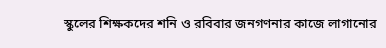স্কুলের শিক্ষকদের শনি ও রবিবার জনগণনার কাজে লাগানোর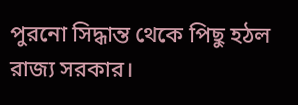পুরনো সিদ্ধান্ত থেকে পিছু হঠল রাজ্য সরকার।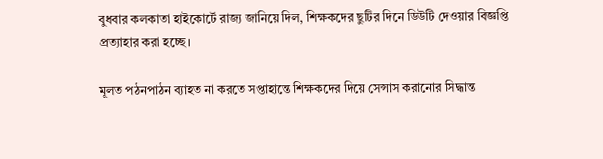বুধবার কলকাতা হাইকোর্টে রাজ্য জানিয়ে দিল, শিক্ষকদের ছুটির দিনে ডিউটি দেওয়ার বিজ্ঞপ্তি প্রত্যাহার করা হচ্ছে।

মূলত পঠনপাঠন ব্যাহত না করতে সপ্তাহান্তে শিক্ষকদের দিয়ে সেন্সাস করানোর সিদ্ধান্ত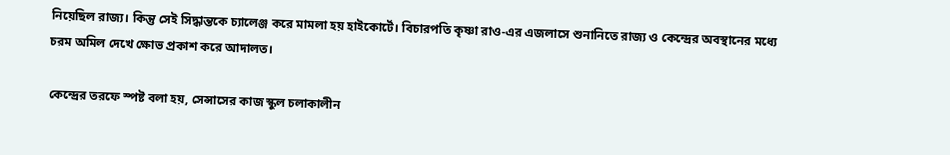নিয়েছিল রাজ্য। কিন্তু সেই সিদ্ধান্তকে চ্যালেঞ্জ করে মামলা হয় হাইকোর্টে। বিচারপতি কৃষ্ণা রাও-এর এজলাসে শুনানিতে রাজ্য ও কেন্দ্রের অবস্থানের মধ্যে চরম অমিল দেখে ক্ষোভ প্রকাশ করে আদালত।

কেন্দ্রের তরফে স্পষ্ট বলা হয়, সেন্সাসের কাজ স্কুল চলাকালীন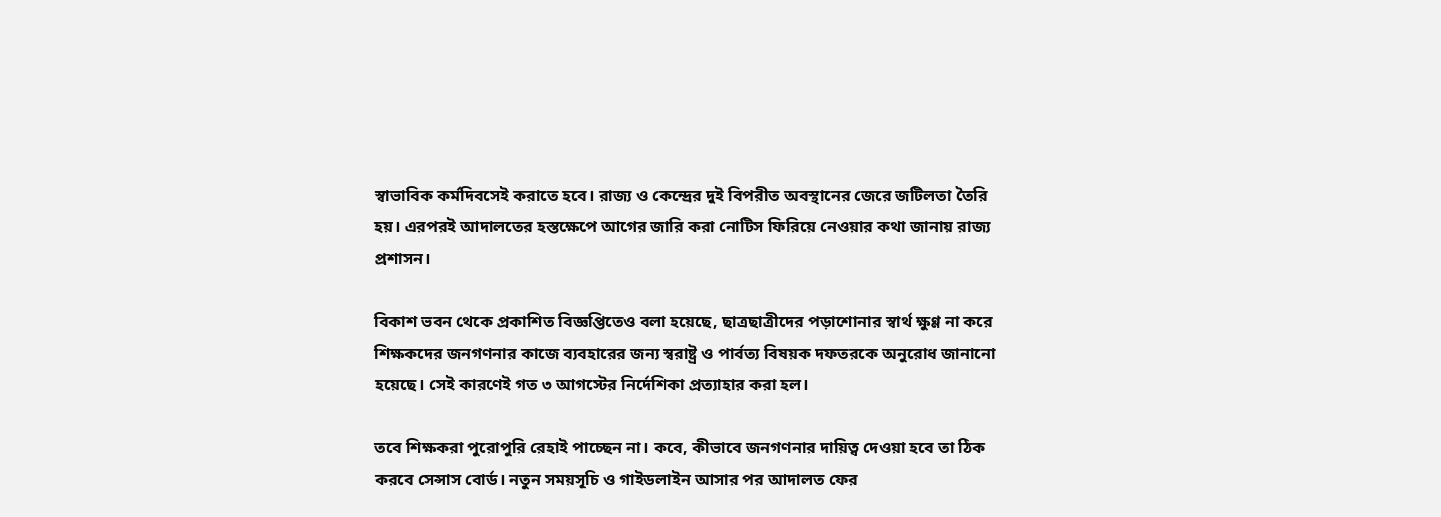স্বাভাবিক কর্মদিবসেই করাতে হবে। রাজ্য ও কেন্দ্রের দুই বিপরীত অবস্থানের জেরে জটিলতা তৈরি হয়। এরপরই আদালতের হস্তক্ষেপে আগের জারি করা নোটিস ফিরিয়ে নেওয়ার কথা জানায় রাজ্য প্রশাসন।

বিকাশ ভবন থেকে প্রকাশিত বিজ্ঞপ্তিতেও বলা হয়েছে, ছাত্রছাত্রীদের পড়াশোনার স্বার্থ ক্ষুণ্ণ না করে শিক্ষকদের জনগণনার কাজে ব্যবহারের জন্য স্বরাষ্ট্র ও পার্বত্য বিষয়ক দফতরকে অনুরোধ জানানো হয়েছে। সেই কারণেই গত ৩ আগস্টের নির্দেশিকা প্রত্যাহার করা হল।

তবে শিক্ষকরা পুরোপুরি রেহাই পাচ্ছেন না। কবে, কীভাবে জনগণনার দায়িত্ব দেওয়া হবে তা ঠিক করবে সেন্সাস বোর্ড। নতুন সময়সূচি ও গাইডলাইন আসার পর আদালত ফের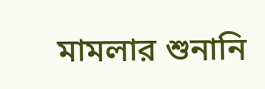মামলার শুনানি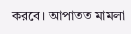করবে। আপাতত মামলা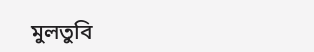মুলতুবি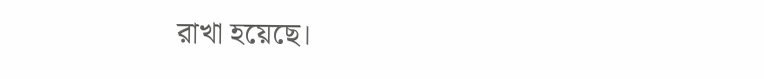রাখা হয়েছে।